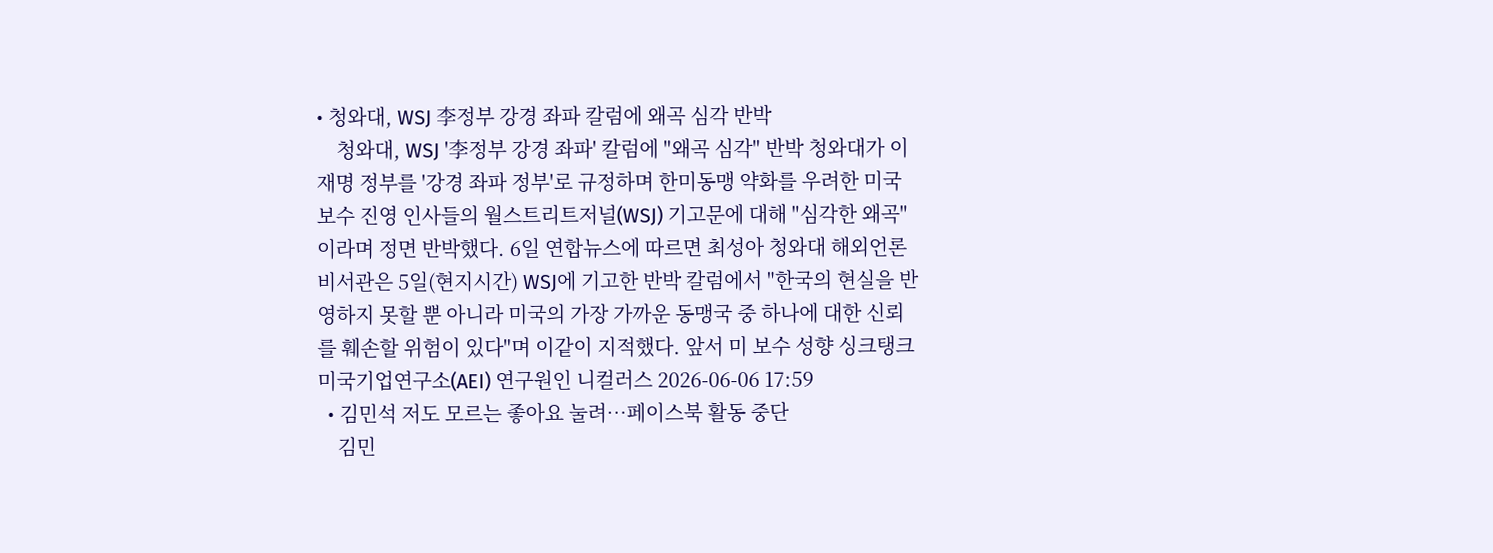• 청와대, WSJ 李정부 강경 좌파 칼럼에 왜곡 심각 반박
    청와대, WSJ '李정부 강경 좌파' 칼럼에 "왜곡 심각" 반박 청와대가 이재명 정부를 '강경 좌파 정부'로 규정하며 한미동맹 약화를 우려한 미국 보수 진영 인사들의 월스트리트저널(WSJ) 기고문에 대해 "심각한 왜곡"이라며 정면 반박했다. 6일 연합뉴스에 따르면 최성아 청와대 해외언론비서관은 5일(현지시간) WSJ에 기고한 반박 칼럼에서 "한국의 현실을 반영하지 못할 뿐 아니라 미국의 가장 가까운 동맹국 중 하나에 대한 신뢰를 훼손할 위험이 있다"며 이같이 지적했다. 앞서 미 보수 성향 싱크탱크 미국기업연구소(AEI) 연구원인 니컬러스 2026-06-06 17:59
  • 김민석 저도 모르는 좋아요 눌려…페이스북 활동 중단
    김민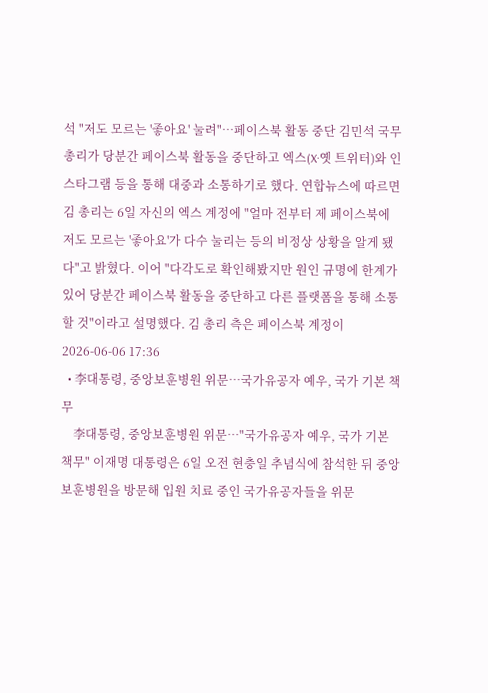석 "저도 모르는 '좋아요' 눌려"…페이스북 활동 중단 김민석 국무총리가 당분간 페이스북 활동을 중단하고 엑스(X·옛 트위터)와 인스타그램 등을 통해 대중과 소통하기로 했다. 연합뉴스에 따르면 김 총리는 6일 자신의 엑스 계정에 "얼마 전부터 제 페이스북에 저도 모르는 '좋아요'가 다수 눌리는 등의 비정상 상황을 알게 됐다"고 밝혔다. 이어 "다각도로 확인해봤지만 원인 규명에 한계가 있어 당분간 페이스북 활동을 중단하고 다른 플랫폼을 통해 소통할 것"이라고 설명했다. 김 총리 측은 페이스북 계정이 2026-06-06 17:36
  • 李대통령, 중앙보훈병원 위문…국가유공자 예우, 국가 기본 책무
    李대통령, 중앙보훈병원 위문…"국가유공자 예우, 국가 기본 책무" 이재명 대통령은 6일 오전 현충일 추념식에 참석한 뒤 중앙보훈병원을 방문해 입원 치료 중인 국가유공자들을 위문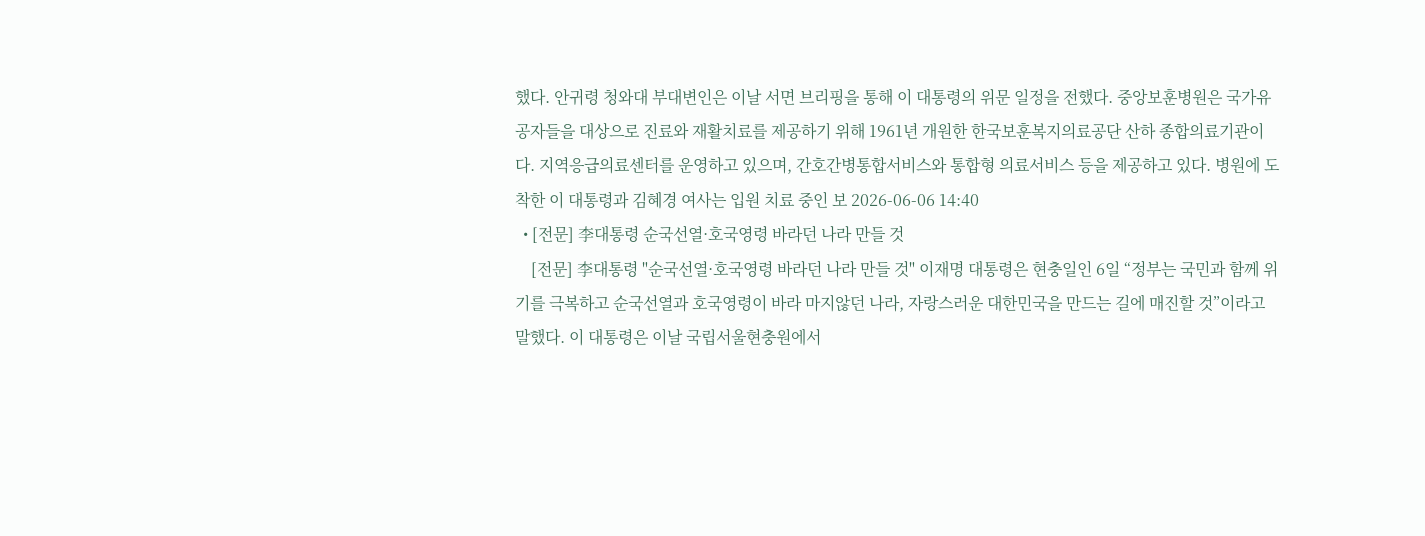했다. 안귀령 청와대 부대변인은 이날 서면 브리핑을 통해 이 대통령의 위문 일정을 전했다. 중앙보훈병원은 국가유공자들을 대상으로 진료와 재활치료를 제공하기 위해 1961년 개원한 한국보훈복지의료공단 산하 종합의료기관이다. 지역응급의료센터를 운영하고 있으며, 간호간병통합서비스와 통합형 의료서비스 등을 제공하고 있다. 병원에 도착한 이 대통령과 김혜경 여사는 입원 치료 중인 보 2026-06-06 14:40
  • [전문] 李대통령 순국선열·호국영령 바라던 나라 만들 것
    [전문] 李대통령 "순국선열·호국영령 바라던 나라 만들 것" 이재명 대통령은 현충일인 6일 “정부는 국민과 함께 위기를 극복하고 순국선열과 호국영령이 바라 마지않던 나라, 자랑스러운 대한민국을 만드는 길에 매진할 것”이라고 말했다. 이 대통령은 이날 국립서울현충원에서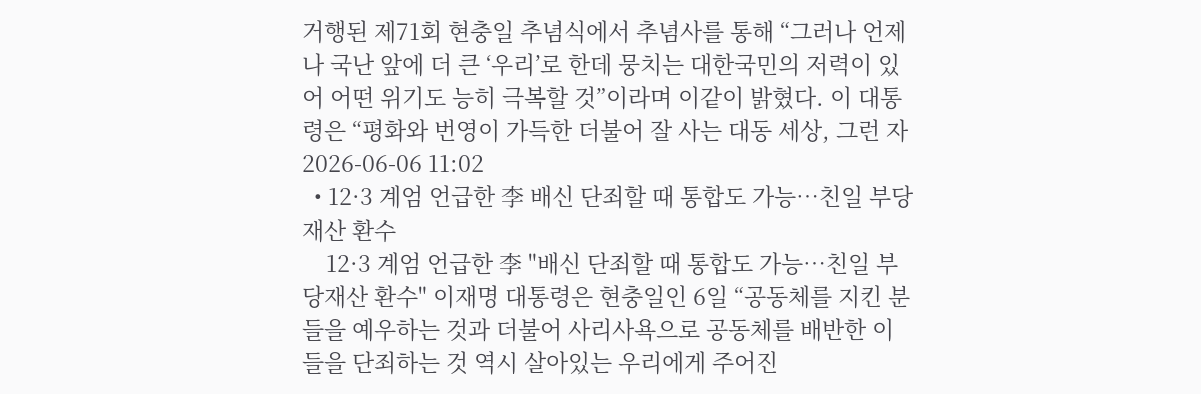거행된 제71회 현충일 추념식에서 추념사를 통해 “그러나 언제나 국난 앞에 더 큰 ‘우리’로 한데 뭉치는 대한국민의 저력이 있어 어떤 위기도 능히 극복할 것”이라며 이같이 밝혔다. 이 대통령은 “평화와 번영이 가득한 더불어 잘 사는 대동 세상, 그런 자 2026-06-06 11:02
  • 12·3 계엄 언급한 李 배신 단죄할 때 통합도 가능…친일 부당재산 환수
    12·3 계엄 언급한 李 "배신 단죄할 때 통합도 가능…친일 부당재산 환수" 이재명 대통령은 현충일인 6일 “공동체를 지킨 분들을 예우하는 것과 더불어 사리사욕으로 공동체를 배반한 이들을 단죄하는 것 역시 살아있는 우리에게 주어진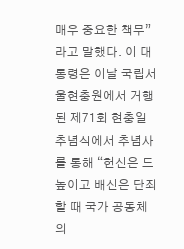매우 중요한 책무”라고 말했다. 이 대통령은 이날 국립서울현충원에서 거행된 제71회 현충일 추념식에서 추념사를 통해 “헌신은 드높이고 배신은 단죄할 때 국가 공동체의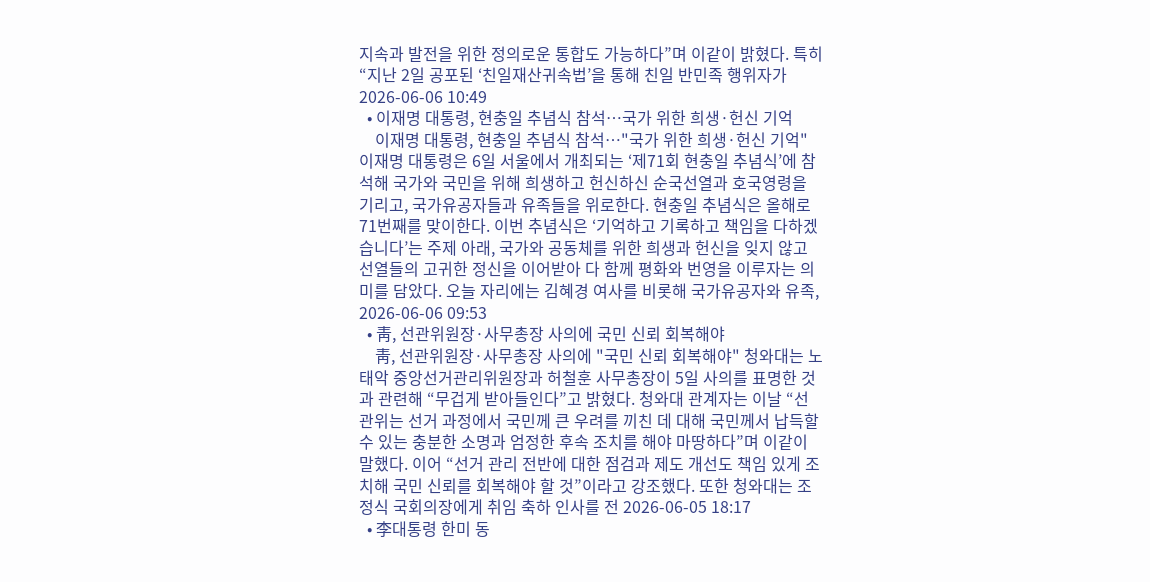지속과 발전을 위한 정의로운 통합도 가능하다”며 이같이 밝혔다. 특히 “지난 2일 공포된 ‘친일재산귀속법’을 통해 친일 반민족 행위자가 2026-06-06 10:49
  • 이재명 대통령, 현충일 추념식 참석…국가 위한 희생·헌신 기억
    이재명 대통령, 현충일 추념식 참석…"국가 위한 희생·헌신 기억" 이재명 대통령은 6일 서울에서 개최되는 ‘제71회 현충일 추념식’에 참석해 국가와 국민을 위해 희생하고 헌신하신 순국선열과 호국영령을 기리고, 국가유공자들과 유족들을 위로한다. 현충일 추념식은 올해로 71번째를 맞이한다. 이번 추념식은 ‘기억하고 기록하고 책임을 다하겠습니다’는 주제 아래, 국가와 공동체를 위한 희생과 헌신을 잊지 않고 선열들의 고귀한 정신을 이어받아 다 함께 평화와 번영을 이루자는 의미를 담았다. 오늘 자리에는 김혜경 여사를 비롯해 국가유공자와 유족, 2026-06-06 09:53
  • 靑, 선관위원장·사무총장 사의에 국민 신뢰 회복해야
    靑, 선관위원장·사무총장 사의에 "국민 신뢰 회복해야" 청와대는 노태악 중앙선거관리위원장과 허철훈 사무총장이 5일 사의를 표명한 것과 관련해 “무겁게 받아들인다”고 밝혔다. 청와대 관계자는 이날 “선관위는 선거 과정에서 국민께 큰 우려를 끼친 데 대해 국민께서 납득할 수 있는 충분한 소명과 엄정한 후속 조치를 해야 마땅하다”며 이같이 말했다. 이어 “선거 관리 전반에 대한 점검과 제도 개선도 책임 있게 조치해 국민 신뢰를 회복해야 할 것”이라고 강조했다. 또한 청와대는 조정식 국회의장에게 취임 축하 인사를 전 2026-06-05 18:17
  • 李대통령 한미 동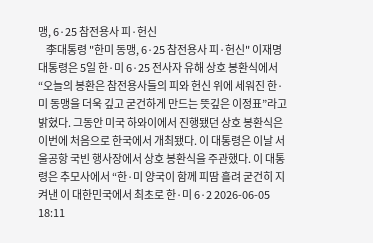맹, 6·25 참전용사 피·헌신
    李대통령 "한미 동맹, 6·25 참전용사 피·헌신" 이재명 대통령은 5일 한·미 6·25 전사자 유해 상호 봉환식에서 “오늘의 봉환은 참전용사들의 피와 헌신 위에 세워진 한·미 동맹을 더욱 깊고 굳건하게 만드는 뜻깊은 이정표”라고 밝혔다. 그동안 미국 하와이에서 진행됐던 상호 봉환식은 이번에 처음으로 한국에서 개최됐다. 이 대통령은 이날 서울공항 국빈 행사장에서 상호 봉환식을 주관했다. 이 대통령은 추모사에서 “한·미 양국이 함께 피땀 흘려 굳건히 지켜낸 이 대한민국에서 최초로 한·미 6·2 2026-06-05 18:11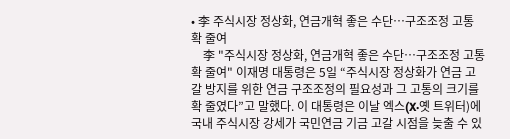• 李 주식시장 정상화, 연금개혁 좋은 수단…구조조정 고통 확 줄여
    李 "주식시장 정상화, 연금개혁 좋은 수단…구조조정 고통 확 줄여" 이재명 대통령은 5일 “주식시장 정상화가 연금 고갈 방지를 위한 연금 구조조정의 필요성과 그 고통의 크기를 확 줄였다”고 말했다. 이 대통령은 이날 엑스(X·옛 트위터)에 국내 주식시장 강세가 국민연금 기금 고갈 시점을 늦출 수 있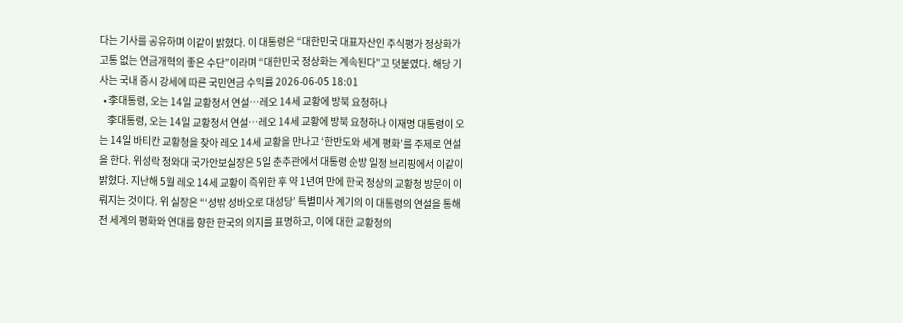다는 기사를 공유하며 이같이 밝혔다. 이 대통령은 “대한민국 대표자산인 주식평가 정상화가 고통 없는 연금개혁의 좋은 수단”이라며 “대한민국 정상화는 계속된다”고 덧붙였다. 해당 기사는 국내 증시 강세에 따른 국민연금 수익률 2026-06-05 18:01
  • 李대통령, 오는 14일 교황청서 연설…레오 14세 교황에 방북 요청하나
    李대통령, 오는 14일 교황청서 연설…레오 14세 교황에 방북 요청하나 이재명 대통령이 오는 14일 바티칸 교황청을 찾아 레오 14세 교황을 만나고 ‘한반도와 세계 평화’를 주제로 연설을 한다. 위성락 청와대 국가안보실장은 5일 춘추관에서 대통령 순방 일정 브리핑에서 이같이 밝혔다. 지난해 5월 레오 14세 교황이 즉위한 후 약 1년여 만에 한국 정상의 교황청 방문이 이뤄지는 것이다. 위 실장은 “‘성밖 성바오로 대성당’ 특별미사 계기의 이 대통령의 연설을 통해 전 세계의 평화와 연대를 향한 한국의 의지를 표명하고, 이에 대한 교황청의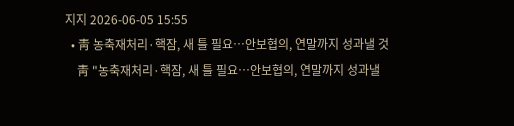지지 2026-06-05 15:55
  • 靑 농축재처리·핵잠, 새 틀 필요…안보협의, 연말까지 성과낼 것
    靑 "농축재처리·핵잠, 새 틀 필요…안보협의, 연말까지 성과낼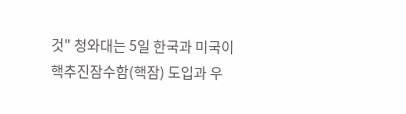것" 청와대는 5일 한국과 미국이 핵추진잠수함(핵잠) 도입과 우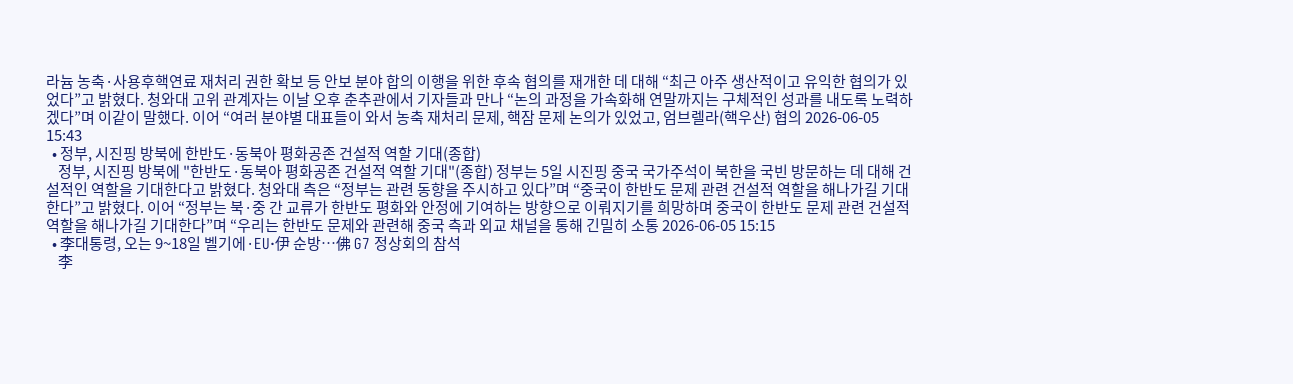라늄 농축·사용후핵연료 재처리 권한 확보 등 안보 분야 합의 이행을 위한 후속 협의를 재개한 데 대해 “최근 아주 생산적이고 유익한 협의가 있었다”고 밝혔다. 청와대 고위 관계자는 이날 오후 춘추관에서 기자들과 만나 “논의 과정을 가속화해 연말까지는 구체적인 성과를 내도록 노력하겠다”며 이같이 말했다. 이어 “여러 분야별 대표들이 와서 농축 재처리 문제, 핵잠 문제 논의가 있었고, 엄브렐라(핵우산) 협의 2026-06-05 15:43
  • 정부, 시진핑 방북에 한반도·동북아 평화공존 건설적 역할 기대(종합)
    정부, 시진핑 방북에 "한반도·동북아 평화공존 건설적 역할 기대"(종합) 정부는 5일 시진핑 중국 국가주석이 북한을 국빈 방문하는 데 대해 건설적인 역할을 기대한다고 밝혔다. 청와대 측은 “정부는 관련 동향을 주시하고 있다”며 “중국이 한반도 문제 관련 건설적 역할을 해나가길 기대한다”고 밝혔다. 이어 “정부는 북·중 간 교류가 한반도 평화와 안정에 기여하는 방향으로 이뤄지기를 희망하며 중국이 한반도 문제 관련 건설적 역할을 해나가길 기대한다”며 “우리는 한반도 문제와 관련해 중국 측과 외교 채널을 통해 긴밀히 소통 2026-06-05 15:15
  • 李대통령, 오는 9~18일 벨기에·EU·伊 순방…佛 G7 정상회의 참석
    李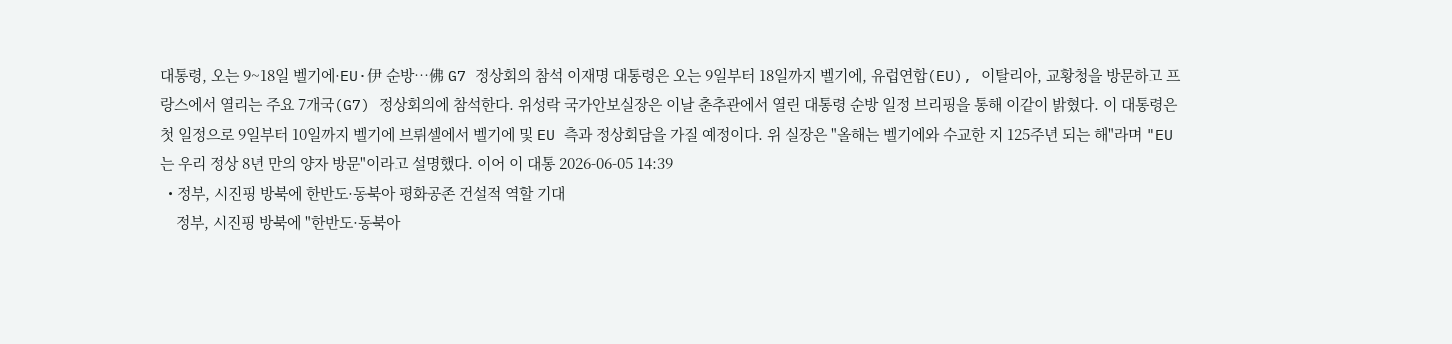대통령, 오는 9~18일 벨기에·EU·伊 순방…佛 G7 정상회의 참석 이재명 대통령은 오는 9일부터 18일까지 벨기에, 유럽연합(EU), 이탈리아, 교황청을 방문하고 프랑스에서 열리는 주요 7개국(G7) 정상회의에 참석한다. 위성락 국가안보실장은 이날 춘추관에서 열린 대통령 순방 일정 브리핑을 통해 이같이 밝혔다. 이 대통령은 첫 일정으로 9일부터 10일까지 벨기에 브뤼셀에서 벨기에 및 EU 측과 정상회담을 가질 예정이다. 위 실장은 "올해는 벨기에와 수교한 지 125주년 되는 해"라며 "EU는 우리 정상 8년 만의 양자 방문"이라고 설명했다. 이어 이 대통 2026-06-05 14:39
  • 정부, 시진핑 방북에 한반도·동북아 평화공존 건설적 역할 기대
    정부, 시진핑 방북에 "한반도·동북아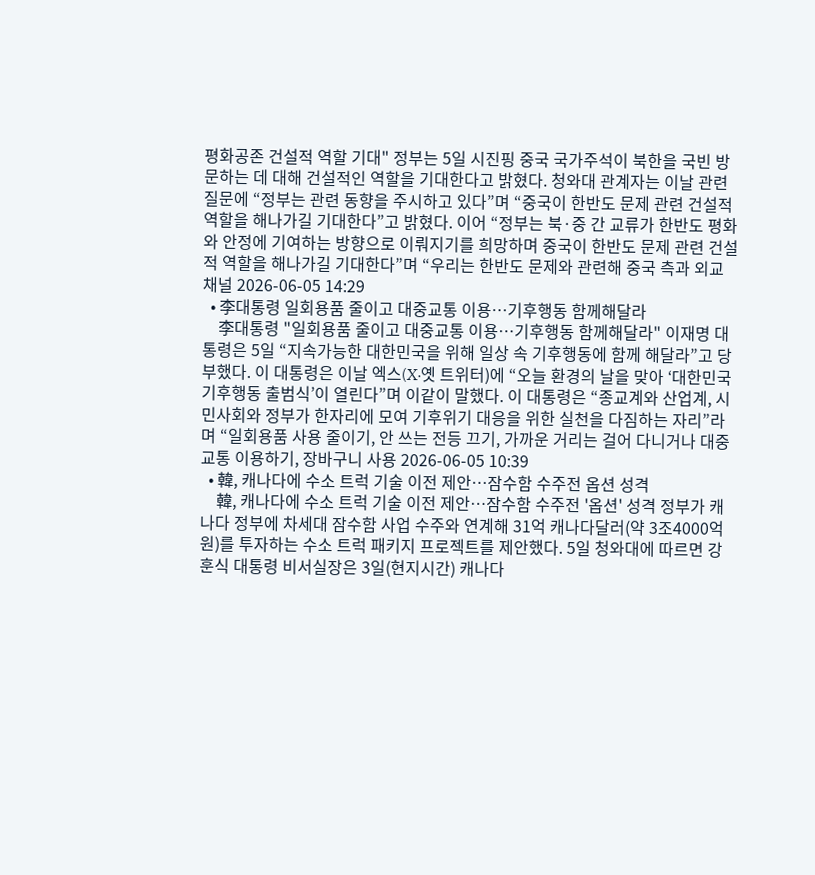평화공존 건설적 역할 기대" 정부는 5일 시진핑 중국 국가주석이 북한을 국빈 방문하는 데 대해 건설적인 역할을 기대한다고 밝혔다. 청와대 관계자는 이날 관련 질문에 “정부는 관련 동향을 주시하고 있다”며 “중국이 한반도 문제 관련 건설적 역할을 해나가길 기대한다”고 밝혔다. 이어 “정부는 북·중 간 교류가 한반도 평화와 안정에 기여하는 방향으로 이뤄지기를 희망하며 중국이 한반도 문제 관련 건설적 역할을 해나가길 기대한다”며 “우리는 한반도 문제와 관련해 중국 측과 외교 채널 2026-06-05 14:29
  • 李대통령 일회용품 줄이고 대중교통 이용…기후행동 함께해달라
    李대통령 "일회용품 줄이고 대중교통 이용…기후행동 함께해달라" 이재명 대통령은 5일 “지속가능한 대한민국을 위해 일상 속 기후행동에 함께 해달라”고 당부했다. 이 대통령은 이날 엑스(X·옛 트위터)에 “오늘 환경의 날을 맞아 ‘대한민국 기후행동 출범식’이 열린다”며 이같이 말했다. 이 대통령은 “종교계와 산업계, 시민사회와 정부가 한자리에 모여 기후위기 대응을 위한 실천을 다짐하는 자리”라며 “일회용품 사용 줄이기, 안 쓰는 전등 끄기, 가까운 거리는 걸어 다니거나 대중교통 이용하기, 장바구니 사용 2026-06-05 10:39
  • 韓, 캐나다에 수소 트럭 기술 이전 제안…잠수함 수주전 옵션 성격
    韓, 캐나다에 수소 트럭 기술 이전 제안…잠수함 수주전 '옵션' 성격 정부가 캐나다 정부에 차세대 잠수함 사업 수주와 연계해 31억 캐나다달러(약 3조4000억원)를 투자하는 수소 트럭 패키지 프로젝트를 제안했다. 5일 청와대에 따르면 강훈식 대통령 비서실장은 3일(현지시간) 캐나다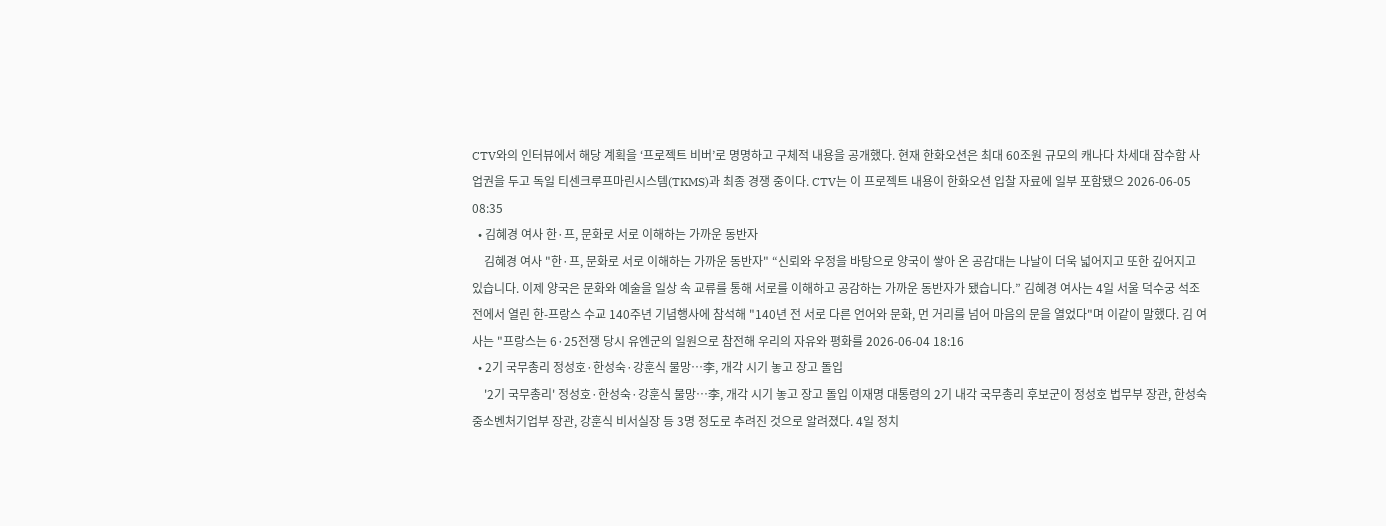CTV와의 인터뷰에서 해당 계획을 ‘프로젝트 비버’로 명명하고 구체적 내용을 공개했다. 현재 한화오션은 최대 60조원 규모의 캐나다 차세대 잠수함 사업권을 두고 독일 티센크루프마린시스템(TKMS)과 최종 경쟁 중이다. CTV는 이 프로젝트 내용이 한화오션 입찰 자료에 일부 포함됐으 2026-06-05 08:35
  • 김혜경 여사 한·프, 문화로 서로 이해하는 가까운 동반자
    김혜경 여사 "한·프, 문화로 서로 이해하는 가까운 동반자" “신뢰와 우정을 바탕으로 양국이 쌓아 온 공감대는 나날이 더욱 넓어지고 또한 깊어지고 있습니다. 이제 양국은 문화와 예술을 일상 속 교류를 통해 서로를 이해하고 공감하는 가까운 동반자가 됐습니다.” 김혜경 여사는 4일 서울 덕수궁 석조전에서 열린 한-프랑스 수교 140주년 기념행사에 참석해 "140년 전 서로 다른 언어와 문화, 먼 거리를 넘어 마음의 문을 열었다"며 이같이 말했다. 김 여사는 "프랑스는 6·25전쟁 당시 유엔군의 일원으로 참전해 우리의 자유와 평화를 2026-06-04 18:16
  • 2기 국무총리 정성호·한성숙·강훈식 물망…李, 개각 시기 놓고 장고 돌입
    '2기 국무총리' 정성호·한성숙·강훈식 물망…李, 개각 시기 놓고 장고 돌입 이재명 대통령의 2기 내각 국무총리 후보군이 정성호 법무부 장관, 한성숙 중소벤처기업부 장관, 강훈식 비서실장 등 3명 정도로 추려진 것으로 알려졌다. 4일 정치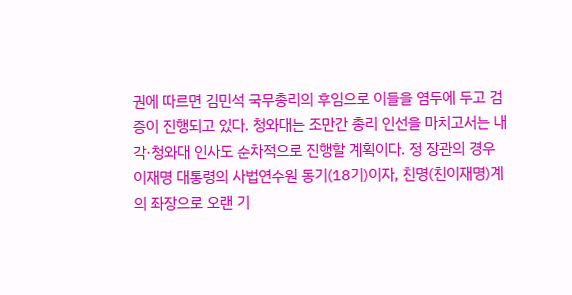권에 따르면 김민석 국무총리의 후임으로 이들을 염두에 두고 검증이 진행되고 있다. 청와대는 조만간 총리 인선을 마치고서는 내각·청와대 인사도 순차적으로 진행할 계획이다. 정 장관의 경우 이재명 대통령의 사법연수원 동기(18기)이자, 친명(친이재명)계의 좌장으로 오랜 기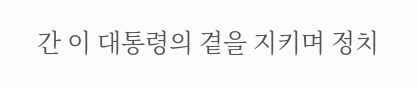간 이 대통령의 곁을 지키며 정치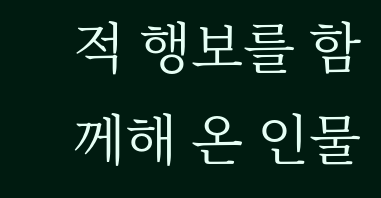적 행보를 함께해 온 인물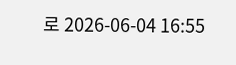로 2026-06-04 16:55